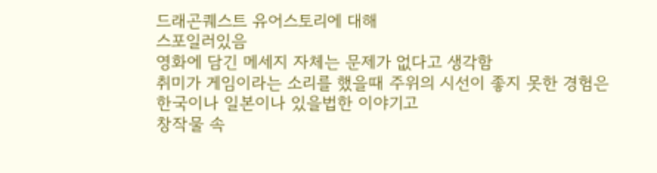드래곤퀘스트 유어스토리에 대해
스포일러있음
영화에 담긴 메세지 자체는 문제가 없다고 생각함
취미가 게임이라는 소리를 했을때 주위의 시선이 좋지 못한 경험은 한국이나 일본이나 있을법한 이야기고
창작물 속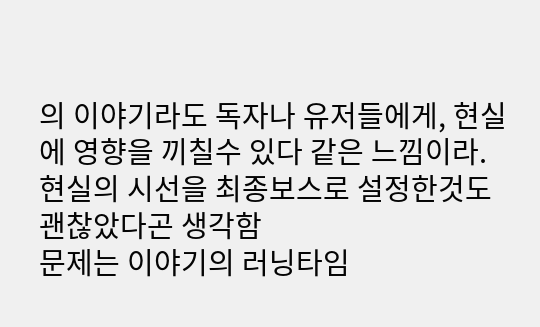의 이야기라도 독자나 유저들에게, 현실에 영향을 끼칠수 있다 같은 느낌이라.
현실의 시선을 최종보스로 설정한것도 괜찮았다곤 생각함
문제는 이야기의 러닝타임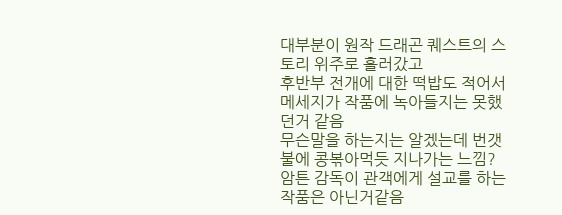대부분이 원작 드래곤 퀘스트의 스토리 위주로 흘러갔고
후반부 전개에 대한 떡밥도 적어서
메세지가 작품에 녹아들지는 못했던거 같음
무슨말을 하는지는 알겠는데 번갯불에 콩볶아먹듯 지나가는 느낌?
암튼 감독이 관객에게 설교를 하는 작품은 아닌거같음